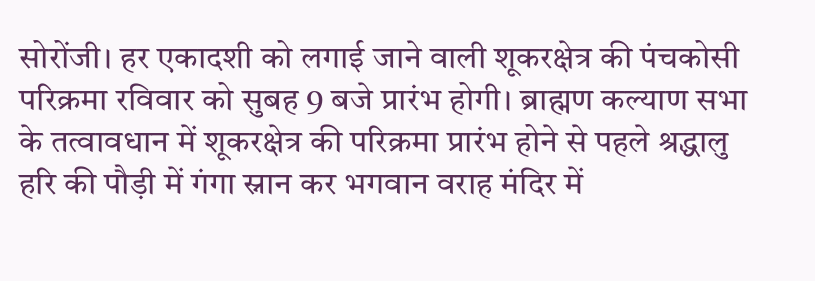सोरोंजी। हर एकादशी को लगाई जाने वाली शूकरक्षेत्र की पंचकोसी परिक्रमा रविवार को सुबह 9 बजे प्रारंभ होगी। ब्राह्मण कल्याण सभा के तत्वावधान में शूकरक्षेत्र की परिक्रमा प्रारंभ होने से पहले श्रद्धालु हरि की पौड़ी में गंगा स्नान कर भगवान वराह मंदिर में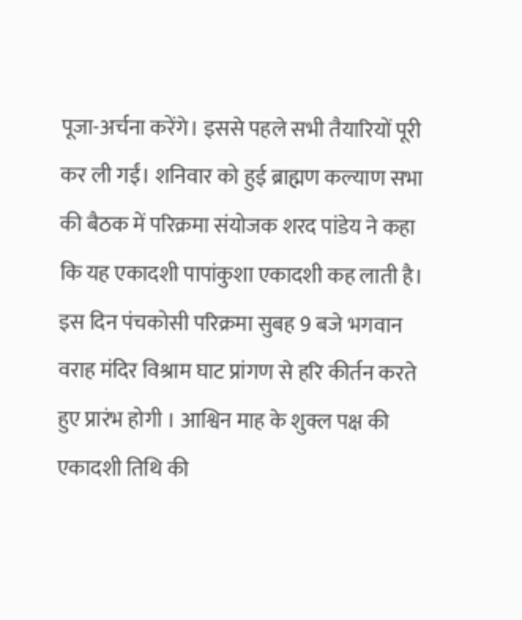पूजा-अर्चना करेंगे। इससे पहले सभी तैयारियों पूरी कर ली गईं। शनिवार को हुई ब्राह्मण कल्याण सभा की बैठक में परिक्रमा संयोजक शरद पांडेय ने कहा कि यह एकादशी पापांकुशा एकादशी कह लाती है। इस दिन पंचकोसी परिक्रमा सुबह 9 बजे भगवान वराह मंदिर विश्राम घाट प्रांगण से हरि कीर्तन करते हुए प्रारंभ होगी । आश्विन माह के शुक्ल पक्ष की एकादशी तिथि की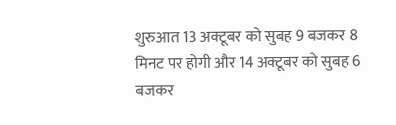शुरुआत 13 अक्टूबर को सुबह 9 बजकर 8 मिनट पर होगी और 14 अक्टूबर को सुबह 6 बजकर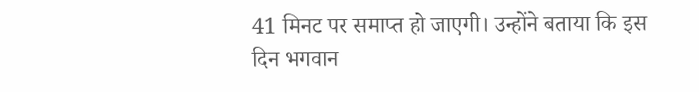41 मिनट पर समाप्त हो जाएगी। उन्होंने बताया कि इस दिन भगवान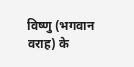विष्णु (भगवान वराह) के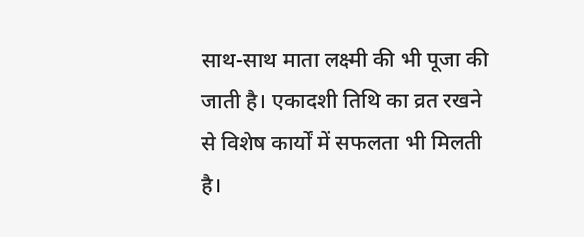साथ-साथ माता लक्ष्मी की भी पूजा की जाती है। एकादशी तिथि का व्रत रखने से विशेष कार्यों में सफलता भी मिलती है।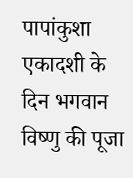पापांकुशा एकादशी के दिन भगवान विष्णु की पूजा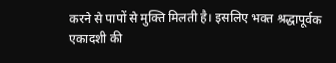करने से पापों से मुक्ति मिलती है। इसलिए भक्त श्रद्धापूर्वक एकादशी की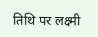तिथि पर लक्ष्मी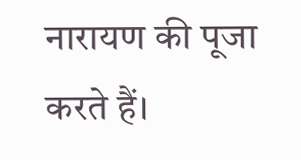नारायण की पूजा करते हैं।